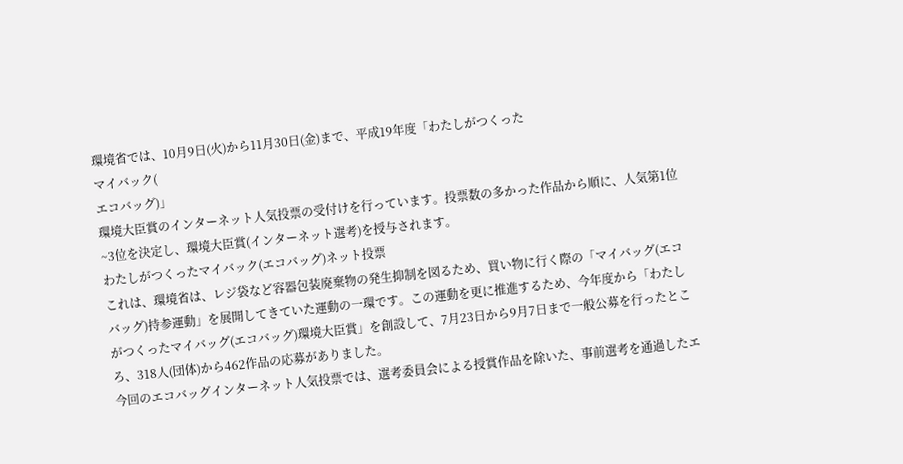環境省では、10月9日(火)から11月30日(金)まで、平成19年度「わたしがつくった
マイバック(
エコバッグ)」
環境大臣賞のインターネット人気投票の受付けを行っています。投票数の多かった作品から順に、人気第1位~3位を決定し、環境大臣賞(インターネット選考)を授与されます。
わたしがつくったマイバック(エコバッグ)ネット投票
これは、環境省は、レジ袋など容器包装廃棄物の発生抑制を図るため、買い物に行く際の「マイバッグ(エコバッグ)持参運動」を展開してきていた運動の一環です。この運動を更に推進するため、今年度から「わたしがつくったマイバッグ(エコバッグ)環境大臣賞」を創設して、7月23日から9月7日まで一般公募を行ったところ、318人(団体)から462作品の応募がありました。
今回のエコバッグインターネット人気投票では、選考委員会による授賞作品を除いた、事前選考を通過したエ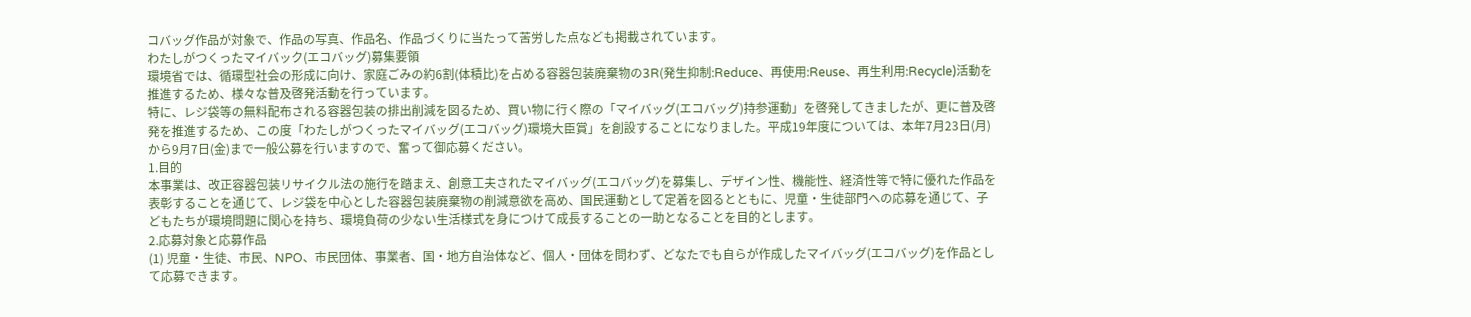コバッグ作品が対象で、作品の写真、作品名、作品づくりに当たって苦労した点なども掲載されています。
わたしがつくったマイバック(エコバッグ)募集要領
環境省では、循環型社会の形成に向け、家庭ごみの約6割(体積比)を占める容器包装廃棄物の3R(発生抑制:Reduce、再使用:Reuse、再生利用:Recycle)活動を推進するため、様々な普及啓発活動を行っています。
特に、レジ袋等の無料配布される容器包装の排出削減を図るため、買い物に行く際の「マイバッグ(エコバッグ)持参運動」を啓発してきましたが、更に普及啓発を推進するため、この度「わたしがつくったマイバッグ(エコバッグ)環境大臣賞」を創設することになりました。平成19年度については、本年7月23日(月)から9月7日(金)まで一般公募を行いますので、奮って御応募ください。
1.目的
本事業は、改正容器包装リサイクル法の施行を踏まえ、創意工夫されたマイバッグ(エコバッグ)を募集し、デザイン性、機能性、経済性等で特に優れた作品を表彰することを通じて、レジ袋を中心とした容器包装廃棄物の削減意欲を高め、国民運動として定着を図るとともに、児童・生徒部門への応募を通じて、子どもたちが環境問題に関心を持ち、環境負荷の少ない生活様式を身につけて成長することの一助となることを目的とします。
2.応募対象と応募作品
(1) 児童・生徒、市民、NPO、市民団体、事業者、国・地方自治体など、個人・団体を問わず、どなたでも自らが作成したマイバッグ(エコバッグ)を作品として応募できます。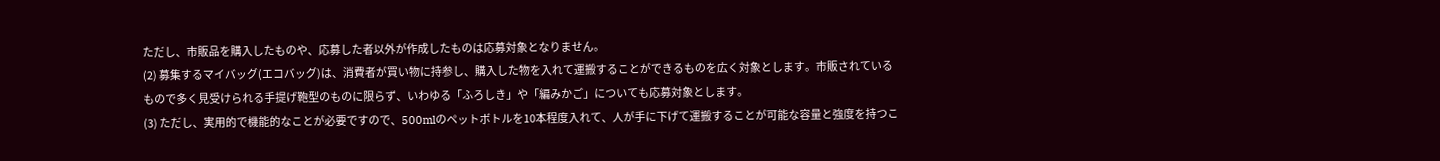ただし、市販品を購入したものや、応募した者以外が作成したものは応募対象となりません。
(2) 募集するマイバッグ(エコバッグ)は、消費者が買い物に持参し、購入した物を入れて運搬することができるものを広く対象とします。市販されているもので多く見受けられる手提げ鞄型のものに限らず、いわゆる「ふろしき」や「編みかご」についても応募対象とします。
(3) ただし、実用的で機能的なことが必要ですので、500mlのペットボトルを10本程度入れて、人が手に下げて運搬することが可能な容量と強度を持つこ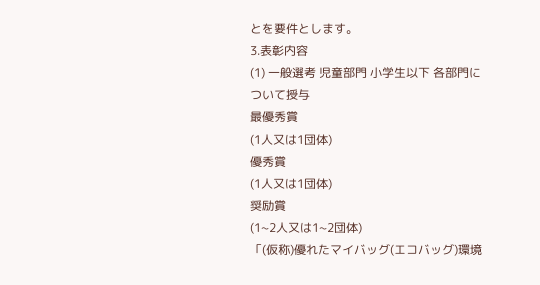とを要件とします。
3.表彰内容
(1) 一般選考 児童部門 小学生以下 各部門について授与
最優秀賞
(1人又は1団体)
優秀賞
(1人又は1団体)
奨励賞
(1~2人又は1~2団体)
「(仮称)優れたマイバッグ(エコバッグ)環境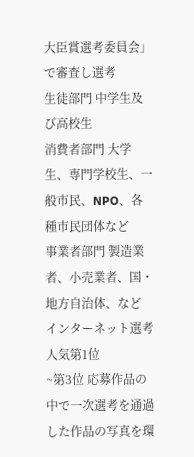大臣賞選考委員会」で審査し選考
生徒部門 中学生及び高校生
消費者部門 大学生、専門学校生、一般市民、NPO、各種市民団体など
事業者部門 製造業者、小売業者、国・地方自治体、など
インターネット選考 人気第1位
~第3位 応募作品の中で一次選考を通過した作品の写真を環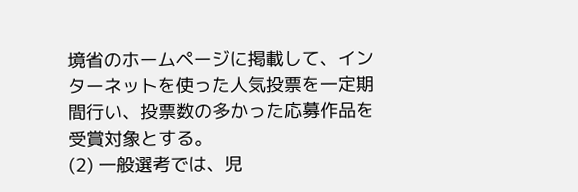境省のホームページに掲載して、インターネットを使った人気投票を一定期間行い、投票数の多かった応募作品を受賞対象とする。
(2) 一般選考では、児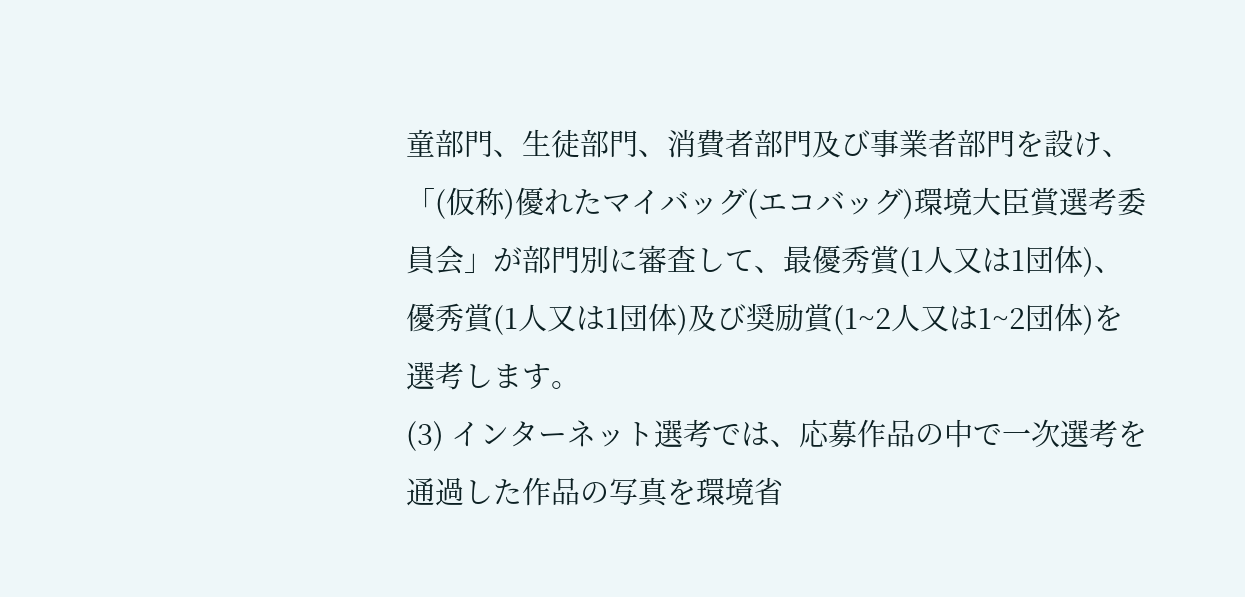童部門、生徒部門、消費者部門及び事業者部門を設け、「(仮称)優れたマイバッグ(エコバッグ)環境大臣賞選考委員会」が部門別に審査して、最優秀賞(1人又は1団体)、優秀賞(1人又は1団体)及び奨励賞(1~2人又は1~2団体)を選考します。
(3) インターネット選考では、応募作品の中で一次選考を通過した作品の写真を環境省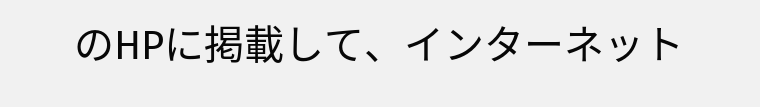のHPに掲載して、インターネット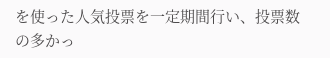を使った人気投票を一定期間行い、投票数の多かっ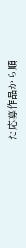た応募作品から順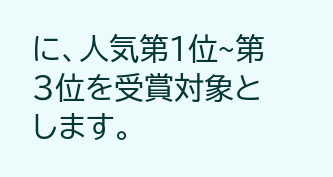に、人気第1位~第3位を受賞対象とします。